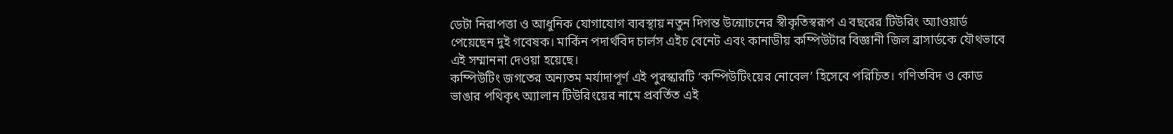ডেটা নিরাপত্তা ও আধুনিক যোগাযোগ ব্যবস্থায় নতুন দিগন্ত উন্মোচনের স্বীকৃতিস্বরূপ এ বছরের টিউরিং অ্যাওয়ার্ড পেয়েছেন দুই গবেষক। মার্কিন পদার্থবিদ চার্লস এইচ বেনেট এবং কানাডীয় কম্পিউটার বিজ্ঞানী জিল ব্রাসার্ডকে যৌথভাবে এই সম্মাননা দেওয়া হয়েছে।
কম্পিউটিং জগতের অন্যতম মর্যাদাপূর্ণ এই পুরস্কারটি ‘কম্পিউটিংয়ের নোবেল’ হিসেবে পরিচিত। গণিতবিদ ও কোড ভাঙার পথিকৃৎ অ্যালান টিউরিংয়ের নামে প্রবর্তিত এই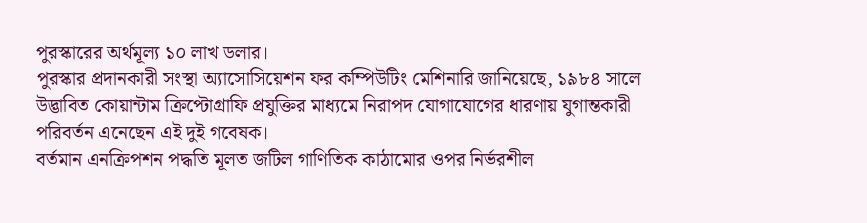পুরস্কারের অর্থমূল্য ১০ লাখ ডলার।
পুরস্কার প্রদানকারী সংস্থা অ্যাসোসিয়েশন ফর কম্পিউটিং মেশিনারি জানিয়েছে, ১৯৮৪ সালে উদ্ভাবিত কোয়ান্টাম ক্রিপ্টোগ্রাফি প্রযুক্তির মাধ্যমে নিরাপদ যোগাযোগের ধারণায় যুগান্তকারী পরিবর্তন এনেছেন এই দুই গবেষক।
বর্তমান এনক্রিপশন পদ্ধতি মূলত জটিল গাণিতিক কাঠামোর ওপর নির্ভরশীল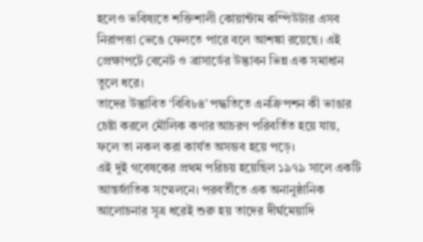হলেও ভবিষ্যতে শক্তিশালী কোয়ান্টাম কম্পিউটার এসব নিরাপত্তা ভেঙে ফেলতে পারে বলে আশঙ্কা রয়েছে। এই প্রেক্ষাপটে বেনেট ও ব্রাসার্ডের উদ্ভাবন ভিন্ন এক সমাধান তুলে ধরে।
তাদের উদ্ভাবিত ‘বিবি৮৪’ পদ্ধতিতে এনক্রিপশন কী ভাঙার চেষ্টা করলে মৌলিক কণার আচরণ পরিবর্তিত হয়ে যায়, ফলে তা নকল করা কার্যত অসম্ভব হয়ে পড়ে।
এই দুই গবেষকের প্রথম পরিচয় হয়েছিল ১৯৭৯ সালে একটি আন্তর্জাতিক সম্মেলনে। পরবর্তীতে এক অনানুষ্ঠানিক আলোচনার সূত্র ধরেই শুরু হয় তাদের দীর্ঘমেয়াদি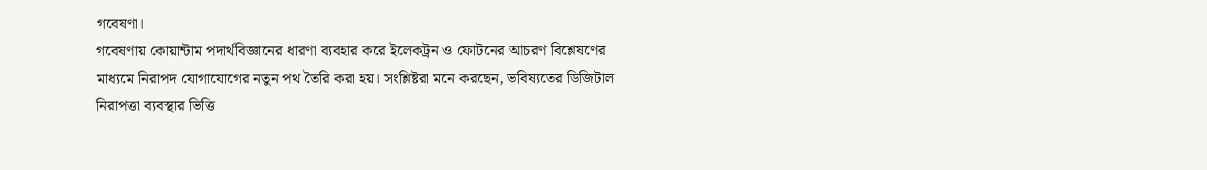গবেষণা।
গবেষণায় কোয়ান্টাম পদার্থবিজ্ঞানের ধারণা ব্যবহার করে ইলেকট্রন ও ফোটনের আচরণ বিশ্লেষণের মাধ্যমে নিরাপদ যোগাযোগের নতুন পথ তৈরি করা হয়। সংশ্লিষ্টরা মনে করছেন, ভবিষ্যতের ডিজিটাল নিরাপত্তা ব্যবস্থার ভিত্তি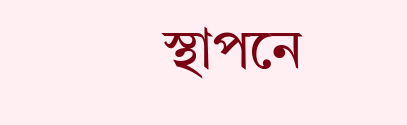স্থাপনে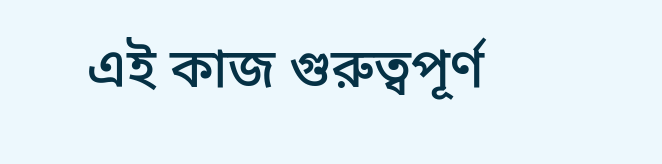এই কাজ গুরুত্বপূর্ণ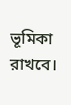ভূমিকা রাখবে।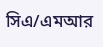সিএ/এমআর